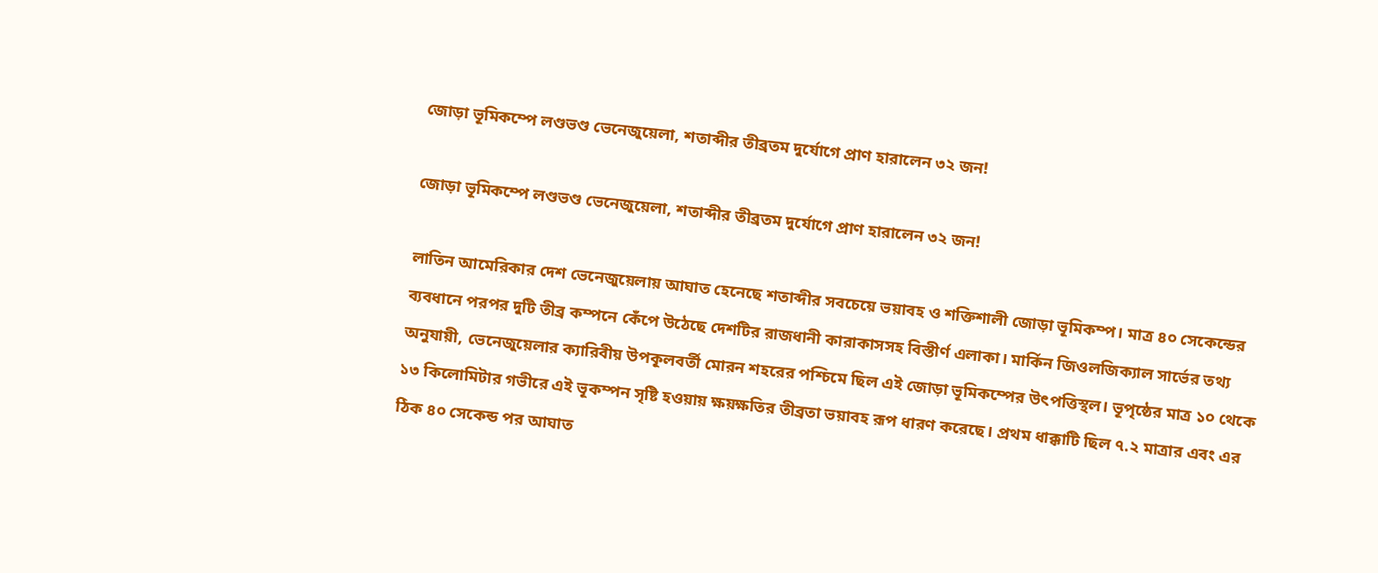জোড়া ভূমিকম্পে লণ্ডভণ্ড ভেনেজুয়েলা, শতাব্দীর তীব্রতম দুর্যোগে প্রাণ হারালেন ৩২ জন!

জোড়া ভূমিকম্পে লণ্ডভণ্ড ভেনেজুয়েলা, শতাব্দীর তীব্রতম দুর্যোগে প্রাণ হারালেন ৩২ জন!

লাতিন আমেরিকার দেশ ভেনেজুয়েলায় আঘাত হেনেছে শতাব্দীর সবচেয়ে ভয়াবহ ও শক্তিশালী জোড়া ভূমিকম্প। মাত্র ৪০ সেকেন্ডের ব্যবধানে পরপর দুটি তীব্র কম্পনে কেঁপে উঠেছে দেশটির রাজধানী কারাকাসসহ বিস্তীর্ণ এলাকা। মার্কিন জিওলজিক্যাল সার্ভের তথ্য অনুযায়ী, ভেনেজুয়েলার ক্যারিবীয় উপকূলবর্তী মোরন শহরের পশ্চিমে ছিল এই জোড়া ভূমিকম্পের উৎপত্তিস্থল। ভূপৃষ্ঠের মাত্র ১০ থেকে ১৩ কিলোমিটার গভীরে এই ভূকম্পন সৃষ্টি হওয়ায় ক্ষয়ক্ষতির তীব্রতা ভয়াবহ রূপ ধারণ করেছে। প্রথম ধাক্কাটি ছিল ৭.২ মাত্রার এবং এর ঠিক ৪০ সেকেন্ড পর আঘাত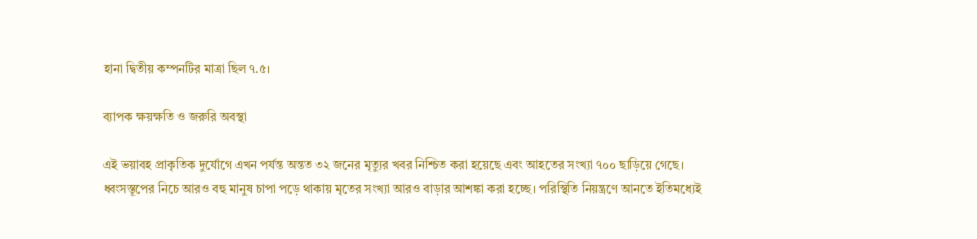হানা দ্বিতীয় কম্পনটির মাত্রা ছিল ৭.৫।

ব্যাপক ক্ষয়ক্ষতি ও জরুরি অবস্থা

এই ভয়াবহ প্রাকৃতিক দুর্যোগে এখন পর্যন্ত অন্তত ৩২ জনের মৃত্যুর খবর নিশ্চিত করা হয়েছে এবং আহতের সংখ্যা ৭০০ ছাড়িয়ে গেছে। ধ্বংসস্তূপের নিচে আরও বহু মানুষ চাপা পড়ে থাকায় মৃতের সংখ্যা আরও বাড়ার আশঙ্কা করা হচ্ছে। পরিস্থিতি নিয়ন্ত্রণে আনতে ইতিমধ্যেই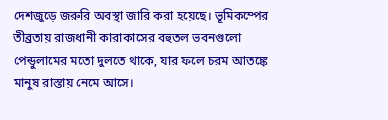দেশজুড়ে জরুরি অবস্থা জারি করা হয়েছে। ভূমিকম্পের তীব্রতায় রাজধানী কারাকাসের বহুতল ভবনগুলো পেন্ডুলামের মতো দুলতে থাকে, যার ফলে চরম আতঙ্কে মানুষ রাস্তায় নেমে আসে।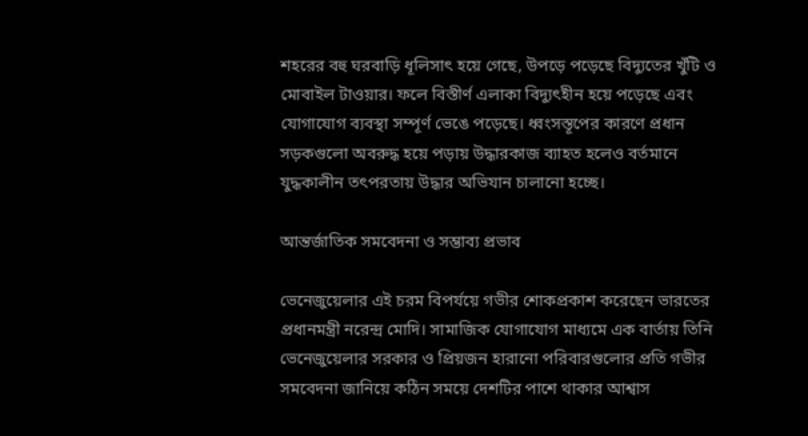শহরের বহু ঘরবাড়ি ধূলিসাৎ হয়ে গেছে, উপড়ে পড়েছে বিদ্যুতের খুঁটি ও মোবাইল টাওয়ার। ফলে বিস্তীর্ণ এলাকা বিদ্যুৎহীন হয়ে পড়েছে এবং যোগাযোগ ব্যবস্থা সম্পূর্ণ ভেঙে পড়েছে। ধ্বংসস্তূপের কারণে প্রধান সড়কগুলো অবরুদ্ধ হয়ে পড়ায় উদ্ধারকাজ ব্যাহত হলেও বর্তমানে যুদ্ধকালীন তৎপরতায় উদ্ধার অভিযান চালানো হচ্ছে।

আন্তর্জাতিক সমবেদনা ও সম্ভাব্য প্রভাব

ভেনেজুয়েলার এই চরম বিপর্যয়ে গভীর শোকপ্রকাশ করেছেন ভারতের প্রধানমন্ত্রী নরেন্দ্র মোদি। সামাজিক যোগাযোগ মাধ্যমে এক বার্তায় তিনি ভেনেজুয়েলার সরকার ও প্রিয়জন হারানো পরিবারগুলোর প্রতি গভীর সমবেদনা জানিয়ে কঠিন সময়ে দেশটির পাশে থাকার আশ্বাস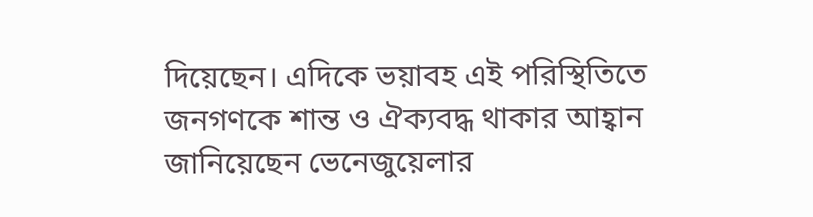দিয়েছেন। এদিকে ভয়াবহ এই পরিস্থিতিতে জনগণকে শান্ত ও ঐক্যবদ্ধ থাকার আহ্বান জানিয়েছেন ভেনেজুয়েলার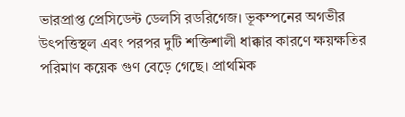ভারপ্রাপ্ত প্রেসিডেন্ট ডেলসি রডরিগেজ। ভূকম্পনের অগভীর উৎপত্তিস্থল এবং পরপর দুটি শক্তিশালী ধাক্কার কারণে ক্ষয়ক্ষতির পরিমাণ কয়েক গুণ বেড়ে গেছে। প্রাথমিক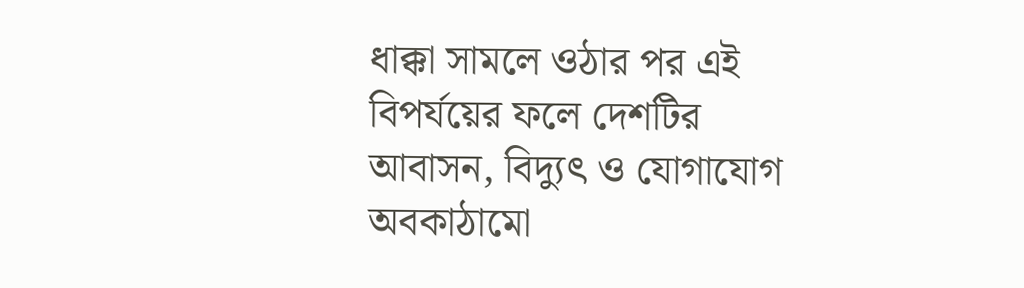ধাক্কা সামলে ওঠার পর এই বিপর্যয়ের ফলে দেশটির আবাসন, বিদ্যুৎ ও যোগাযোগ অবকাঠামো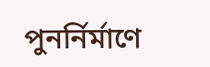পুনর্নির্মাণে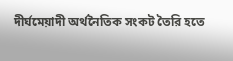দীর্ঘমেয়াদী অর্থনৈতিক সংকট তৈরি হতে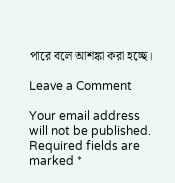পারে বলে আশঙ্কা করা হচ্ছে।

Leave a Comment

Your email address will not be published. Required fields are marked *